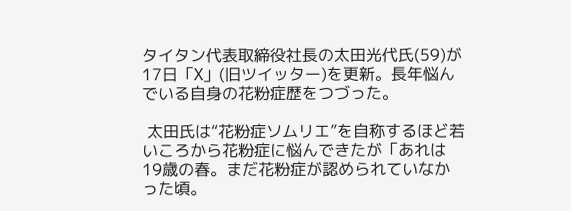タイタン代表取締役社長の太田光代氏(59)が17日「X」(旧ツイッター)を更新。長年悩んでいる自身の花粉症歴をつづった。

 太田氏は“花粉症ソムリエ”を自称するほど若いころから花粉症に悩んできたが「あれは19歳の春。まだ花粉症が認められていなかった頃。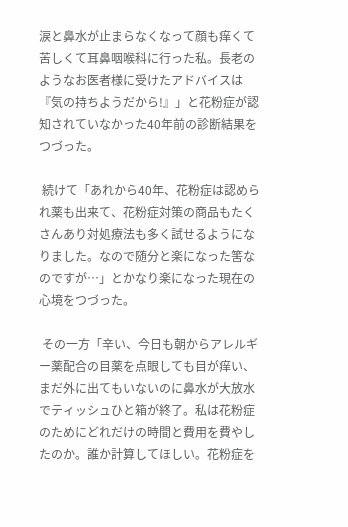涙と鼻水が止まらなくなって顔も痒くて苦しくて耳鼻咽喉科に行った私。長老のようなお医者様に受けたアドバイスは『気の持ちようだから!』」と花粉症が認知されていなかった40年前の診断結果をつづった。

 続けて「あれから40年、花粉症は認められ薬も出来て、花粉症対策の商品もたくさんあり対処療法も多く試せるようになりました。なので随分と楽になった筈なのですが…」とかなり楽になった現在の心境をつづった。

 その一方「辛い、今日も朝からアレルギー薬配合の目薬を点眼しても目が痒い、まだ外に出てもいないのに鼻水が大放水でティッシュひと箱が終了。私は花粉症のためにどれだけの時間と費用を費やしたのか。誰か計算してほしい。花粉症を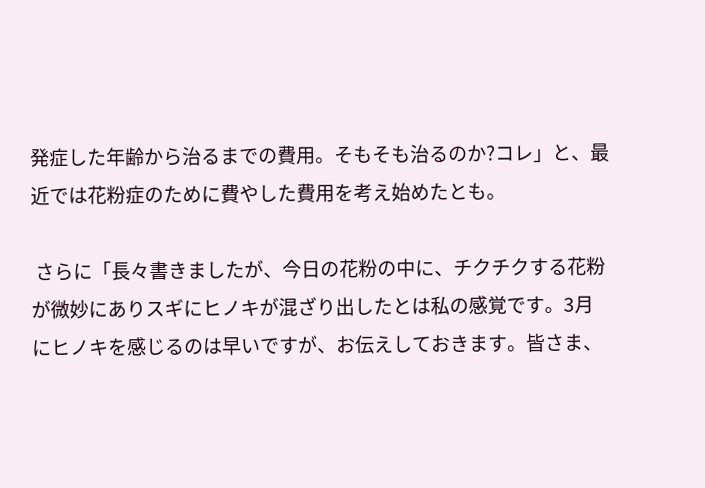発症した年齢から治るまでの費用。そもそも治るのか?コレ」と、最近では花粉症のために費やした費用を考え始めたとも。

 さらに「長々書きましたが、今日の花粉の中に、チクチクする花粉が微妙にありスギにヒノキが混ざり出したとは私の感覚です。3月にヒノキを感じるのは早いですが、お伝えしておきます。皆さま、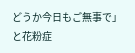どうか今日もご無事で」と花粉症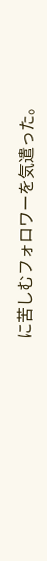に苦しむフォロワーを気遣った。